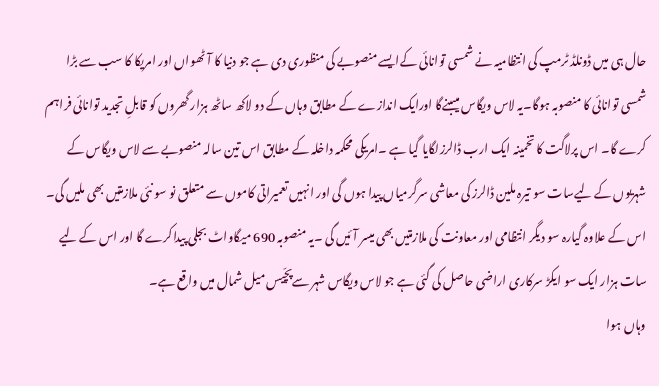حال ہی میں ڈونلڈ ٹرمپ کی انتظامیہ نے شمسی توانائی کےایسے منصوبے کی منظوری دی ہے جو دنیا کا آٹھواں اور امریکا کا سب سے بڑا شمسی توانائی کا منصوبہ ہوگا۔یہ لاس ویگاس میںبنےگا اورایک اندازے کے مطابق وہاں کے دو لاکھ ساٹھ ہزار گھروں کو قابلِ تجدید توانائی فراہم کرے گا۔ اس پرلاگت کا تخمینہ ایک ارب ڈالرزلگایا گیا ہے ۔امریکی محکمہ داخلہ کے مطابق اس تین سالہ منصوبے سے لاس ویگاس کے شہریوں کے لیےسات سو تیرہ ملین ڈالرز کی معاشی سرگرمیاں پیدا ہوں گی اور انہیں تعمیراتی کاموں سے متعلق نو سو نئی ملازمتیں بھی ملیں گی۔ اس کے علاوہ گیارہ سو دیگر انتظامی اور معاونت کی ملازمتیں بھی میسر آئیں گی ۔یہ منصوبہ 690 میگاواٹ بجلی پیداکرے گا اور اس کے لیے سات ہزار ایک سو ایکڑ سرکاری اراضی حاصل کی گئی ہے جو لاس ویگاس شہر سےپچّیس میل شمال میں واقع ہے۔
وہاں ہوا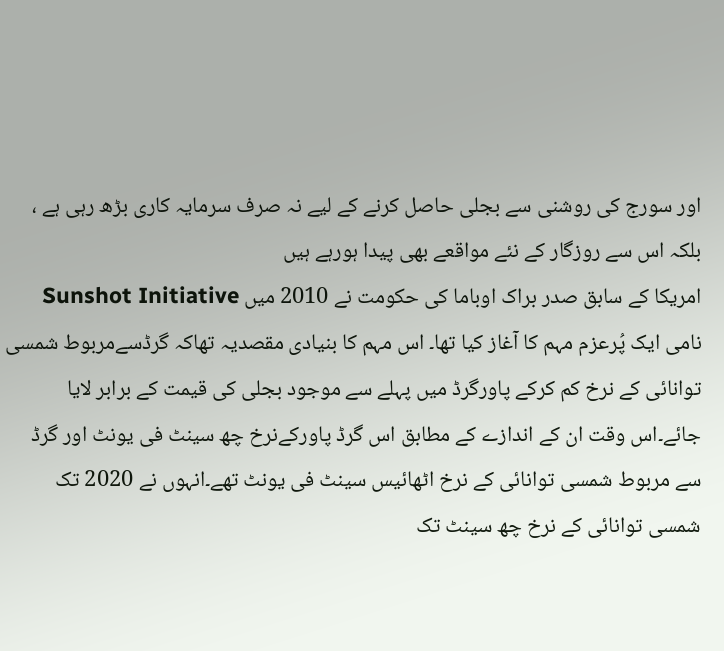اور سورج کی روشنی سے بجلی حاصل کرنے کے لیے نہ صرف سرمایہ کاری بڑھ رہی ہے ، بلکہ اس سے روزگار کے نئے مواقعے بھی پیدا ہورہے ہیں
امریکا کے سابق صدر براک اوباما کی حکومت نے 2010 میں Sunshot Initiative نامی ایک پُرعزم مہم کا آغاز کیا تھا۔ اس مہم کا بنیادی مقصدیہ تھاکہ گرڈسےمربوط شمسی توانائی کے نرخ کم کرکے پاورگرڈ میں پہلے سے موجود بجلی کی قیمت کے برابر لایا جائے۔اس وقت ان کے اندازے کے مطابق اس گرڈ پاورکےنرخ چھ سینٹ فی یونٹ اور گرڈ سے مربوط شمسی توانائی کے نرخ اٹھائیس سینٹ فی یونٹ تھے۔انہوں نے 2020 تک شمسی توانائی کے نرخ چھ سینٹ تک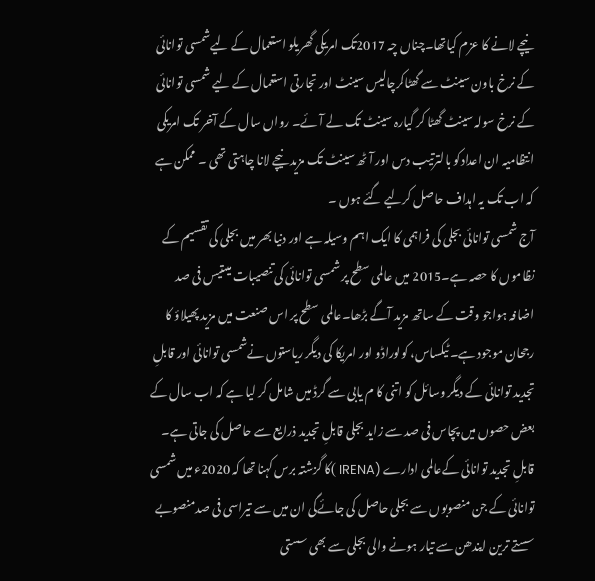نیچے لانے کا عزم کیاتھا۔چناں چہ 2017تک امریکی گھریلو استعمال کے لیےشمسی توانائی کے نرخ باون سینٹ سے گھٹاکرچالیس سینٹ اور تجارتی استعمال کے لیے شمسی توانائی کے نرخ سولہ سینٹ گھٹا کر گیارہ سینٹ تک لے آئے۔ رواں سال کے آخر تک امریکی انتظامیہ ان اعدادکو بالترتیب دس اور آٹھ سینٹ تک مزید نیچے لانا چاہتی تھی ۔ ممکن ہے کہ اب تک یہ اہداف حاصل کرلیے گئے ہوں ۔
آج شمسی توانائی بجلی کی فراہمی کا ایک اہم وسیلہ ہے اور دنیا بھر میں بجلی کی تقسیم کے نظاموں کا حصہ ہے۔2015 میں عالمی سطح پر شمسی توانائی کی تنصیبات میںتیس فی صد اضافہ ہواجو وقت کے ساتھ مزید آگے بڑھا۔عالمی سطح پر اس صنعت میں مزید پھیلاؤ کا رجحان موجود ہے۔ ٹیکساس، کولوراڈو اور امریکا کی دیگر ریاستوں نےشمسی توانائی اور قابلِ تجدید توانائی کے دیگر وسائل کو اتنی کا م یابی سے گرڈ میں شامل کر لیا ہے کہ اب سال کے بعض حصوں میں پچاس فی صد سے زاید بجلی قابلِ تجدید ذرایع سے حاصل کی جاتی ہے۔
قابلِ تجدید توانائی کےعالمی ادارے (IRENA )کا گزشتہ برس کہنا تھا کہ 2020ء میں شمسی توانائی کے جن منصوبوں سے بجلی حاصل کی جائےگی ان میں سے تیراسی فی صدمنصوبے سستے ترین ایندھن سے تیار ہونے والی بجلی سے بھی سستی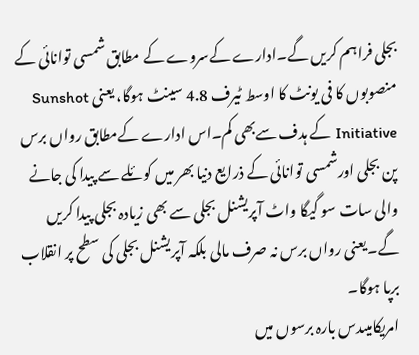بجلی فراہم کریں گے۔ادارے کےسروے کے مطابق شمسی توانائی کے منصوبوں کا فی یونٹ کا اوسط ٹیرف 4.8 سینٹ ہوگا، یعنی Sunshot Initiative کے ہدف سےبھی کم۔اس ادارے کےمطابق رواں برس پن بجلی اورشمسی توانائی کے ذرایع دنیا بھر میں کوئلے سے پیدا کی جانے والی سات سو گیگا واٹ آپریشنل بجلی سے بھی زیادہ بجلی پیدا کریں گے۔یعنی رواں برس نہ صرف مالی بلکہ آپریشنل بجلی کی سطح پر انقلاب برپا ہوگا۔
امریکامیںدس بارہ برسوں میں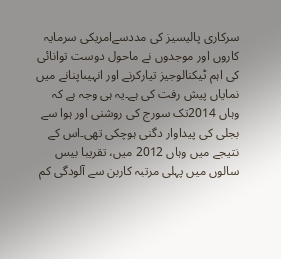سرکاری پالیسیز کی مددسےامریکی سرمایہ کاروں اور موجدوں نے ماحول دوست توانائی کی اہم ٹیکنالوجیز تیارکرنے اور انہیںاپنانے میں نمایاں پیش رفت کی ہے۔یہ ہی وجہ ہے کہ وہاں 2014تک سورج کی روشنی اور ہوا سے بجلی کی پیداوار دگنی ہوچکی تھی۔اس کے نتیجے میں وہاں 2012 میں، تقریبا بیس سالوں میں پہلی مرتبہ کاربن سے آلودگی کم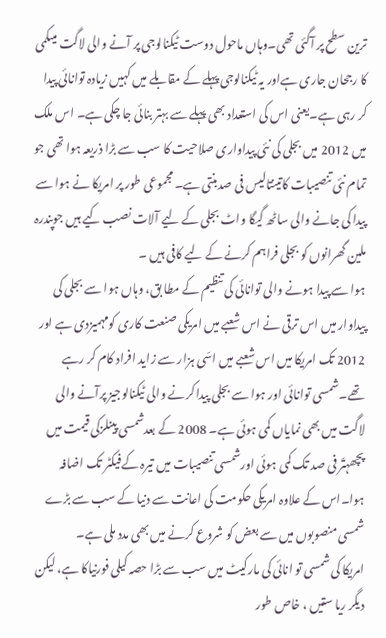ترین سطح پر آگئی تھی۔وہاں ماحول دوست ٹیکنالوجی پر آنے والی لاگت میںکمی کا رجحان جاری ہےاور یہ ٹیکنالوجی پہلے کے مقابلے میں کہیں زیادہ توانائی پیدا کر رہی ہے۔یعنی اس کی استعداد بھی پہلے سے بہتر بنائی جا چکی ہے۔ اس ملک میں 2012 میں بجلی کی نئی پیداواری صلاحیت کا سب سے بڑا ذریعہ ہوا تھی جو تمام نئی تنصیبات کاتینتالیس فی صدبنتی ہے۔ مجموعی طور پر امریکا نے ہوا سے پیدا کی جانے والی ساٹھ گیگا واٹ بجلی کے لیے آلات نصب کیے ہیں جوپندرہ ملین گھرانوں کو بجلی فراہم کرنے کے لیے کافی ہیں ۔
ہوا سے پیدا ہونے والی توانائی کی تنظیم کے مطا بق، وہاں ہوا سے بجلی کی پیداوار میں اس ترقی نے اس شعبے میں امریکی صنعت کاری کومہمیزدی ہے اور 2012 تک امریکا میں اس شعبے میں اسّی ہزار سے زاید افراد کام کر رہے تھے۔شمسی توانائی اور ہوا سے بجلی پیدا کرنے والی ٹیکنالوجیز پرآنے والی لاگت میں بھی نمایاں کمی ہوئی ہے۔ 2008 کے بعدشمسی پینلزکی قیمت میں پچھہتّر فی صد تک کمی ہوئی اورشمسی تنصیبات میں تیرہ کےفیکٹر تک اضافہ ہوا۔اس کے علاوہ امریکی حکومت کی اعانت سے دنیا کے سب سے بڑے شمسی منصوبوں میں سے بعض کو شروع کرنے میں بھی مدد ملی ہے۔
امریکا کی شمسی تو انائی کی مارکیٹ میں سب سے بڑا حصہ کیلی فورنیاکا ہے، لیکن دیگر ریا ستیں ، خاص طور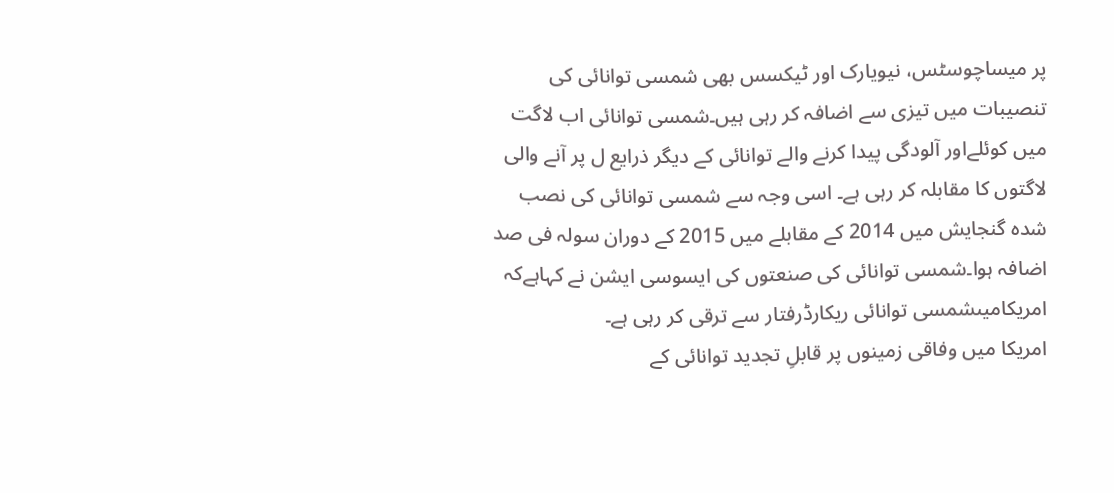پر میساچوسٹس، نیویارک اور ٹیکسس بھی شمسی توانائی کی تنصیبات میں تیزی سے اضافہ کر رہی ہیں۔شمسی توانائی اب لاگت میں کوئلےاور آلودگی پیدا کرنے والے توانائی کے دیگر ذرایع ل پر آنے والی لاگتوں کا مقابلہ کر رہی ہے۔ اسی وجہ سے شمسی توانائی کی نصب شدہ گنجایش میں 2014 کے مقابلے میں 2015 کے دوران سولہ فی صد اضافہ ہوا۔شمسی توانائی کی صنعتوں کی ایسوسی ایشن نے کہاہےکہ امریکامیںشمسی توانائی ریکارڈرفتار سے ترقی کر رہی ہے۔
امریکا میں وفاقی زمینوں پر قابلِ تجدید توانائی کے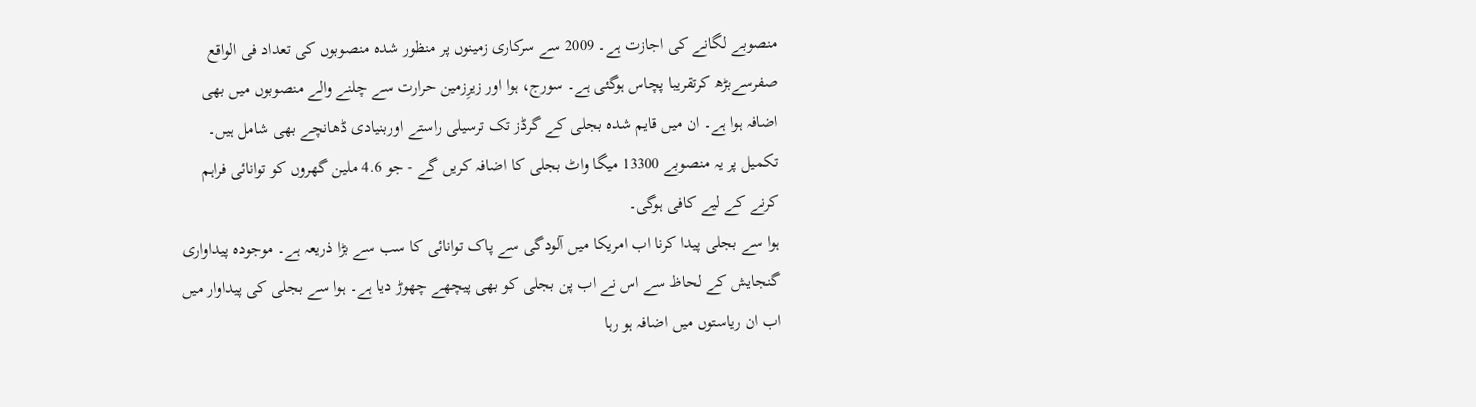منصوبے لگانے کی اجازت ہے۔ 2009 سے سرکاری زمینوں پر منظور شدہ منصوبوں کی تعداد فی الواقع صفرسےبڑھ کرتقریبا پچاس ہوگئی ہے۔ سورج، ہوا اور زیرِزمین حرارت سے چلنے والے منصوبوں میں بھی اضافہ ہوا ہے۔ ان میں قایم شدہ بجلی کے گرڈز تک ترسیلی راستے اوربنیادی ڈھانچے بھی شامل ہیں۔ تکمیل پر یہ منصوبے 13300 میگا واٹ بجلی کا اضافہ کریں گے - جو 4.6 ملین گھروں کو توانائی فراہم کرنے کے لیے کافی ہوگی۔
ہوا سے بجلی پیدا کرنا اب امریکا میں آلودگی سے پاک توانائی کا سب سے بڑا ذریعہ ہے۔ موجودہ پیداواری گنجایش کے لحاظ سے اس نے اب پن بجلی کو بھی پیچھے چھوڑ دیا ہے۔ ہوا سے بجلی کی پیداوار میں اب ان ریاستوں میں اضافہ ہو رہا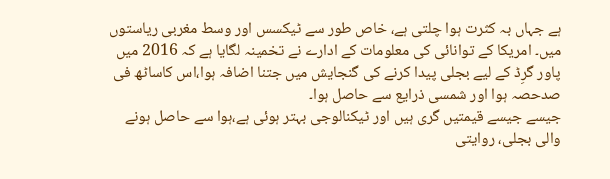ہے جہاں بہ کثرت ہوا چلتی ہے، خاص طور سے ٹیکسس اور وسط مغربی ریاستوں میں۔ امریکا کے توانائی کی معلومات کے ادارے نے تخمینہ لگایا ہے کہ 2016 میں پاور گرِڈ کے لیے بجلی پیدا کرنے کی گنجایش میں جتنا اضافہ ہوا،اس کاساٹھ فی صدحصہ ہوا اور شمسی ذرایع سے حاصل ہوا۔
جیسے جیسے قیمتیں گری ہیں اور ٹیکنالوجی بہتر ہوئی ہے،ہوا سے حاصل ہونے والی بجلی، روایتی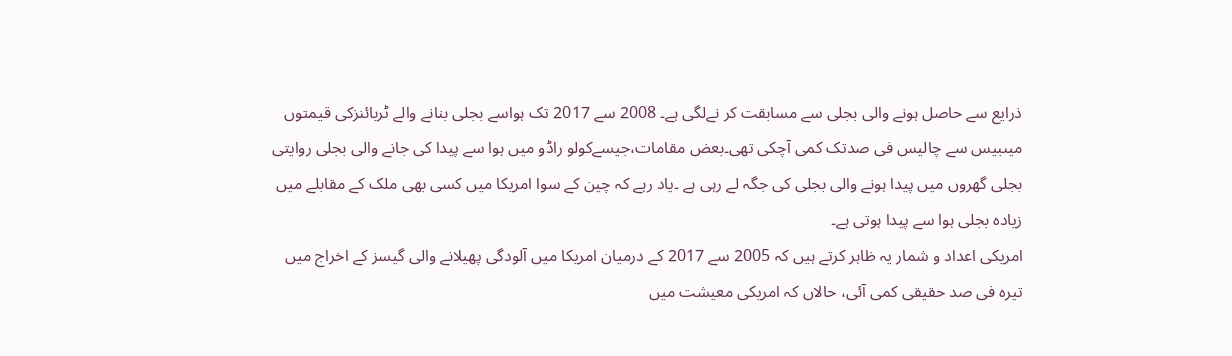ذرایع سے حاصل ہونے والی بجلی سے مسابقت کر نےلگی ہے۔ 2008 سے 2017 تک ہواسے بجلی بنانے والے ٹربائنزکی قیمتوں میںبیس سے چالیس فی صدتک کمی آچکی تھی۔بعض مقامات،جیسےکولو راڈو میں ہوا سے پیدا کی جانے والی بجلی روایتی بجلی گھروں میں پیدا ہونے والی بجلی کی جگہ لے رہی ہے ۔یاد رہے کہ چین کے سوا امریکا میں کسی بھی ملک کے مقابلے میں زیادہ بجلی ہوا سے پیدا ہوتی ہے۔
امریکی اعداد و شمار یہ ظاہر کرتے ہیں کہ 2005 سے 2017 کے درمیان امریکا میں آلودگی پھیلانے والی گیسز کے اخراج میں تیرہ فی صد حقیقی کمی آئی، حالاں کہ امریکی معیشت میں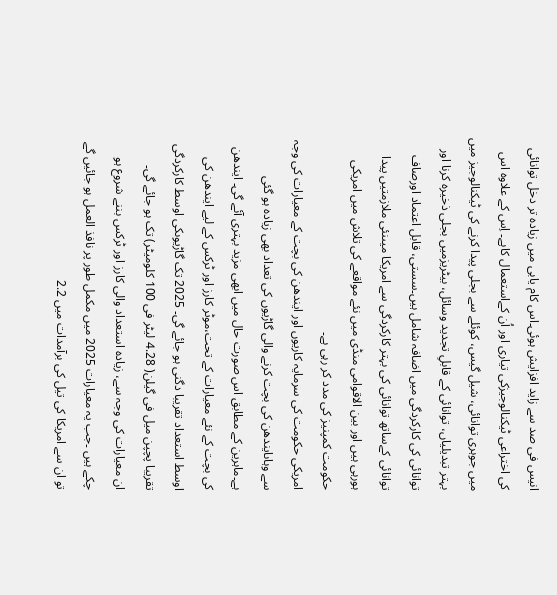انیس فی صد سے زاید افزایش ہوئی۔اس کام یابی میں زیادہ تر دخل توانائی کی اختراعی ٹیکنالوجیزکی تیاری اور اُن کےاستعمال کاہے۔ اِس کے علاوہ اس میں جوہری توانائی، شیل گیس، کوئلے سے بجلی پیدا کرنے کی ٹیکنالوجیز میں بہتر تبدیلیاں، توانائی کے قابلِ تجدید وسائل، بیٹریزمیں بجلی ذخیرہ کرنا اور توانائی کی کارکردگی میں اضافہ شامل ہیں۔سستی، قابل اعتماد اورصاف توانائی کےساتھ توانائی کی بہتر کارکردگی سے امریکا میںنئی ملازمتیں پیدا ہورہی ہیں اور بین الاقوامی منڈی میں نئے مواقعے کی تلاش میں امریکی حکومت کمپنیز کی مدد کر رہی ہے۔
امریکی حکومت کی سرمایہ کاریوں اور ایندھن کی بچت کے معیارات کی وجہ سے وہاںایندھن کی بچت کرنے والی گاڑیوں کی تعداد بھی زیادہ ہو گئی ہے۔ماہرین کے مطابق اس صورت حال میں ابھی مزید بہتری آئے گی۔ ایندھن کی بچت کے نئے معیارات کے تحت،موٹر کارز اور ٹرکس کے لیے ایندھن کی اوسط استعداد تقریبا دگنی ہو جائے گی۔ 2025 تک گاڑیوںکی اوسط کارکردگی تقریبا پچپن میل فی گیلن( 4.28 لیٹر فی 100 کلومیٹر) تک ہو جائے گی۔
ان معیارات کی وجہ سے، زیادہ استعداد والی کارز اور ٹرکس بننے شروع ہو چکے ہیں ۔جب یہ معیارات 2025 میں مکمل طور پر نافذ العمل ہو جائیں گے تو ان سے امریکا کی تیل کی برآمدات میں 2.2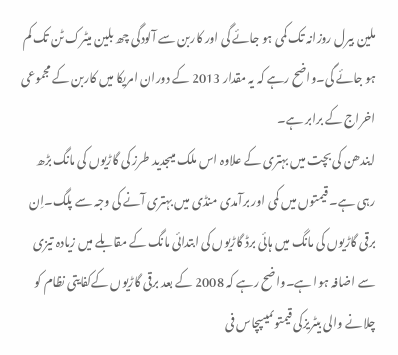ملین بیرل روزانہ تک کمی ہو جائے گی اور کاربن سے آلودگی چھ بلین میٹرک ٹن تک کم ہو جائے گی۔واضح رہے کہ یہ مقدار 2013 کے دوران امریکا میں کاربن کے مجموعی اخراج کے برابر ہے۔
ایندھن کی بچت میں بہتری کے علاوہ اس ملک میںجدید طرز کی گاڑیوں کی مانگ بڑھ رہی ہے۔ قیمتوں میں کمی اور برآمدی منڈی میں بہتری آنے کی وجہ سے پلگ۔اِن برقی گاڑیوں کی مانگ میں ہائی برڈ گاڑیوں کی ابتدائی مانگ کے مقابلے میں زیادہ تیزی سے اضافہ ہوا ہے۔واضح رہے کہ 2008 کے بعد برقی گاڑیوں کےکفایتی نظام کو چلانے والی بیٹریزکی قیمتوںمیںپچاس فی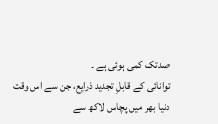صدتک کمی ہوئی ہے ۔
توانائی کے قابلِ تجدید ذرایع، جن سے اس وقت دنیا بھر میں پچاس لاکھ سے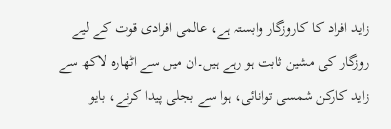زاید افراد کا کاروزگار وابستہ ہے، عالمی افرادی قوت کے لیے روزگار کی مشین ثابت ہو رہے ہیں۔ان میں سے اٹھارہ لاکھ سے زاید کارکن شمسی توانائی، ہوا سے بجلی پیدا کرنے، بایو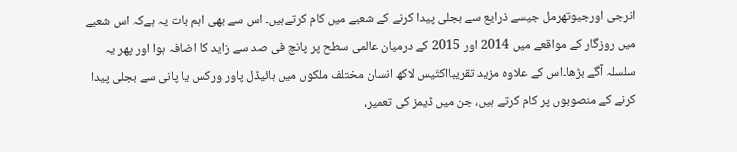انرجی اورجیوتھرمل جیسے ذرایع سے بجلی پیدا کرنے کے شعبے میں کام کرتےہیں۔ اس سے بھی اہم بات یہ ہےکہ اس شعبے میں روزگار کے مواقعے میں 2014 اور 2015 کے درمیان عالمی سطح پر پانچ فی صد سے زاید کا اضافہ ہوا اور پھر یہ سلسلہ آگے بڑھا۔اس کے علاوہ مزید تقریبااکتّیس لاکھ انسان مختلف ملکوں میں ہائیڈل پاور ورکس یا پانی سے بجلی پیدا کرنے کے منصوبوں پر کام کرتے ہیں، جن میں ڈیمز کی تعمیر،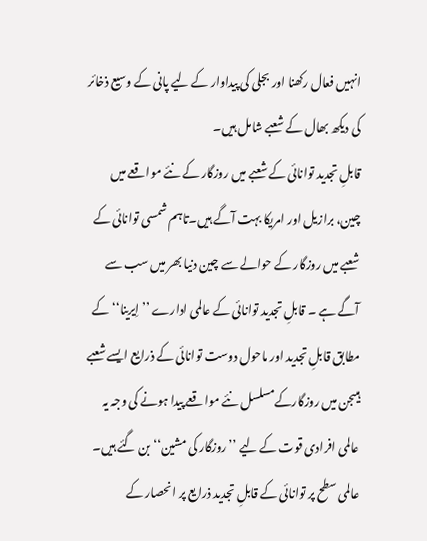انہیں فعال رکھنا اور بجلی کی پیداوار کے لیے پانی کے وسیع ذخائر کی دیکھ بھال کے شعبے شامل ہیں۔
قابلِ تجدید توانائی کے شعبے میں روزگار کے نئے مواقعے میں چین، برازیل اور امریکا بہت آگے ہیں۔تاہم شمسی توانائی کے شعبے میں روزگار کے حوالے سے چین دنیا بھر میں سب سے آگے ہے ۔ قابلِ تجدید توانائی کے عالمی ادارے ’’اِیرینا‘‘ کے مطابق قابلِ تجدید اور ماحول دوست توانائی کے ذرایع ایسے شعبے ہیںجن میں روزگارکےمسلسل نئے مواقعے پیدا ہونے کی وجہ یہ عالمی افرادی قوت کے لیے ’’روزگار کی مشین‘‘ بن گئے ہیں۔
عالمی سطح پر توانائی کے قابلِ تجدید ذرایع پر انحصار کے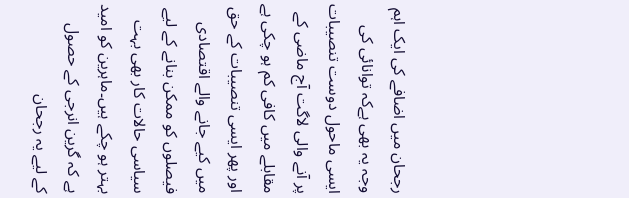رجحان میں اضافے کی ایک اہم وجہ یہ بھی ہےکہ توانائی کی ایسی ماحول دوست تنصیبات پر آنے والی لاگت آج ماضی کے مقابلے میں کافی کم ہو چکی ہے اور پھر ایسی تنصیبات کے حق میں کیے جانے والے اقتصادی فیصلوں کو ممکن بنانے کے لیے سیاسی حالات کار بھی بہت بہتر ہو چکے ہیں۔ماہرین کو امید ہے کہ گرین انرجی کے حصول کے لیے یہ رجحان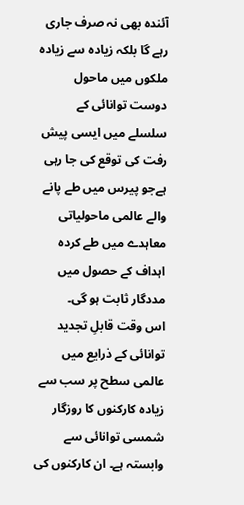آئندہ بھی نہ صرف جاری رہے گا بلکہ زیادہ سے زیادہ ملکوں میں ماحول دوست توانائی کے سلسلے میں ایسی پیش رفت کی توقع کی جا رہی ہےجو پیرس میں طے پانے والے عالمی ماحولیاتی معاہدے میں طے کردہ اہداف کے حصول میں مددگار ثابت ہو گی۔
اس وقت قابلِ تجدید توانائی کے ذرایع میں عالمی سطح پر سب سے زیادہ کارکنوں کا روزگار شمسی توانائی سے وابستہ ہے۔ ان کارکنوں کی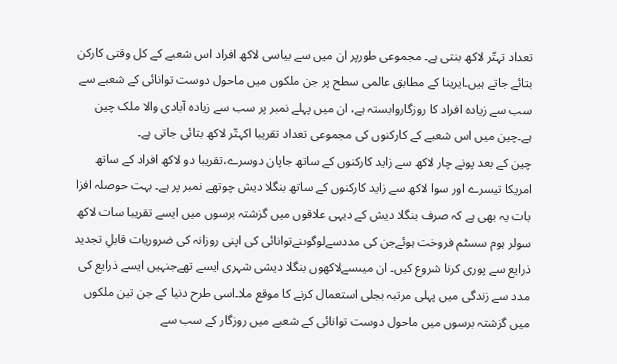تعداد تہتّر لاکھ بنتی ہے۔ مجموعی طورپر ان میں سے بیاسی لاکھ افراد اس شعبے کے کل وقتی کارکن بتائے جاتے ہیں۔ایرینا کے مطابق عالمی سطح پر جن ملکوں میں ماحول دوست توانائی کے شعبے سے سب سے زیادہ افراد کا روزگاروابستہ ہے، ان میں پہلے نمبر پر سب سے زیادہ آبادی والا ملک چین ہے۔چین میں اس شعبے کے کارکنوں کی مجموعی تعداد تقریبا اکہتّر لاکھ بتائی جاتی ہے۔
چین کے بعد پونے چار لاکھ سے زاید کارکنوں کے ساتھ جاپان دوسرے،تقریبا دو لاکھ افراد کے ساتھ امریکا تیسرے اور سوا لاکھ سے زاید کارکنوں کے ساتھ بنگلا دیش چوتھے نمبر پر ہے۔ بہت حوصلہ افزا بات یہ بھی ہے کہ صرف بنگلا دیش کے دیہی علاقوں میں گزشتہ برسوں میں ایسے تقریبا سات لاکھ سولر ہوم سسٹم فروخت ہوئےجن کی مددسےلوگوںنےتوانائی کی اپنی روزانہ کی ضروریات قابلِ تجدید ذرایع سے پوری کرنا شروع کیں۔ ان میںسےلاکھوں بنگلا دیشی شہری ایسے تھےجنہیں ایسے ذرایع کی مدد سے زندگی میں پہلی مرتبہ بجلی استعمال کرنے کا موقع ملا۔اسی طرح دنیا کے جن تین ملکوں میں گزشتہ برسوں میں ماحول دوست توانائی کے شعبے میں روزگار کے سب سے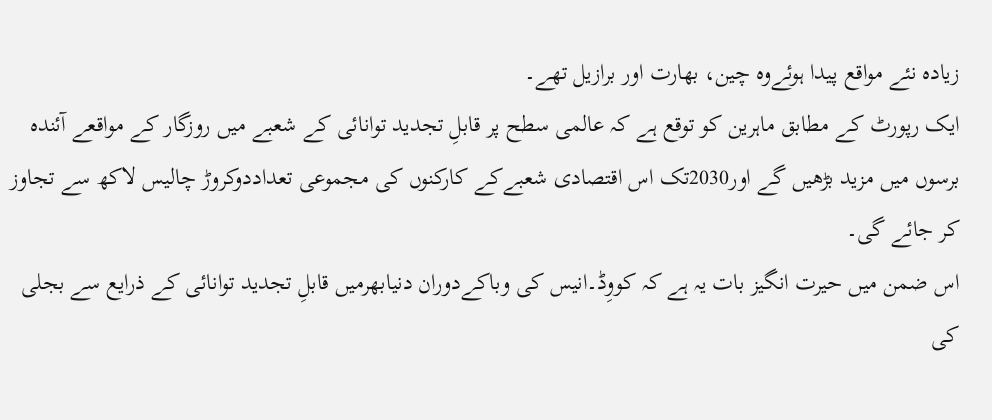زیادہ نئے مواقع پیدا ہوئےوہ چین، بھارت اور برازیل تھے۔
ایک رپورٹ کے مطابق ماہرین کو توقع ہے کہ عالمی سطح پر قابلِ تجدید توانائی کے شعبے میں روزگار کے مواقعے آئندہ برسوں میں مزید بڑھیں گے اور2030تک اس اقتصادی شعبےکے کارکنوں کی مجموعی تعداددوکروڑ چالیس لاکھ سے تجاوز کر جائے گی۔
اس ضمن میں حیرت انگیز بات یہ ہے کہ کووِڈ۔انیس کی وباکےدوران دنیابھرمیں قابلِ تجدید توانائی کے ذرایع سے بجلی کی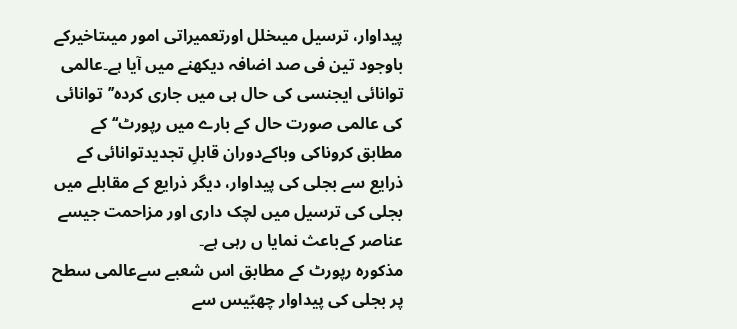پیداوار، ترسیل میںخلل اورتعمیراتی امور میںتاخیرکے باوجود تین فی صد اضافہ دیکھنے میں آیا ہے۔عالمی توانائی ایجنسی کی حال ہی میں جاری کردہ’’توانائی کی عالمی صورت حال کے بارے میں رپورٹ‘‘کے مطابق کروناکی وباکےدوران قابلِ تجدیدتوانائی کے ذرایع سے بجلی کی پیداوار، دیگر ذرایع کے مقابلے میں بجلی کی ترسیل میں لچک داری اور مزاحمت جیسے عناصر کےباعث نمایا ں رہی ہے۔
مذکورہ رپورٹ کے مطابق اس شعبے سےعالمی سطح پر بجلی کی پیداوار چھبّیس سے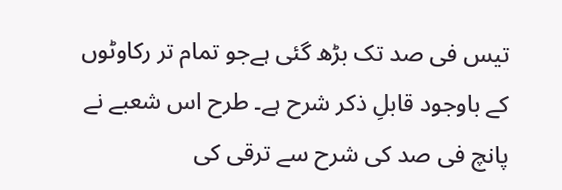تیس فی صد تک بڑھ گئی ہےجو تمام تر رکاوٹوں کے باوجود قابلِ ذکر شرح ہے۔ طرح اس شعبے نے پانچ فی صد کی شرح سے ترقی کی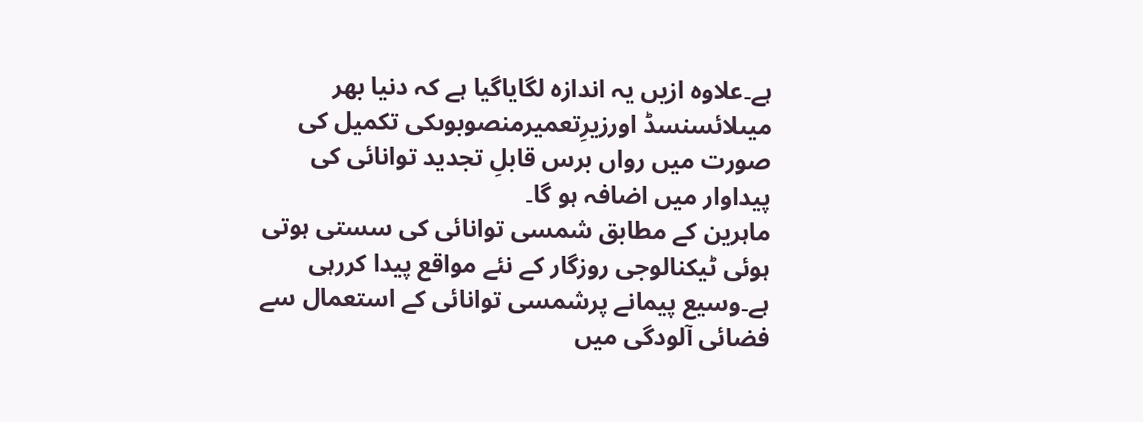ہے۔علاوہ ازیں یہ اندازہ لگایاگیا ہے کہ دنیا بھر میںلائسنسڈ اورزیرِتعمیرمنصوبوںکی تکمیل کی صورت میں رواں برس قابلِ تجدید توانائی کی پیداوار میں اضافہ ہو گا۔
ماہرین کے مطابق شمسی توانائی کی سستی ہوتی ہوئی ٹیکنالوجی روزگار کے نئے مواقع پیدا کررہی ہے۔وسیع پیمانے پرشمسی توانائی کے استعمال سے فضائی آلودگی میں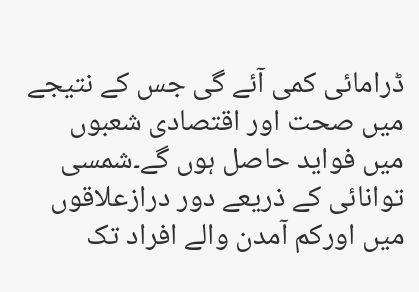ڈرامائی کمی آئے گی جس کے نتیجے میں صحت اور اقتصادی شعبوں میں فواید حاصل ہوں گے۔شمسی توانائی کے ذریعے دور درازعلاقوں میں اورکم آمدن والے افراد تک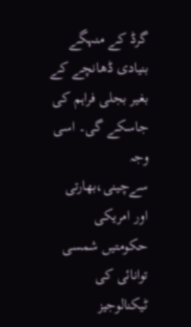گرڈ کے منہگے بنیادی ڈھانچے کے بغیر بجلی فراہم کی جاسکے گی۔ اسی وجہ سےچینی،بھارتی اور امریکی حکومتیں شمسی توانائی کی ٹیکنالوجیز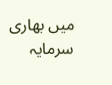میں بھاری سرمایہ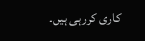کاری کررہی ہیں۔